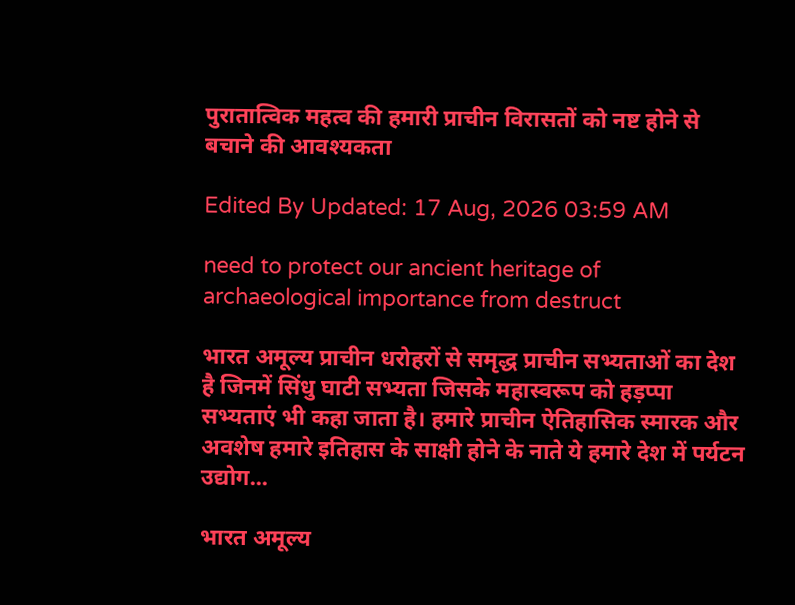पुरातात्विक महत्व की हमारी प्राचीन विरासतों को नष्ट होने से बचाने की आवश्यकता

Edited By Updated: 17 Aug, 2026 03:59 AM

need to protect our ancient heritage of archaeological importance from destruct

भारत अमूल्य प्राचीन धरोहरों से समृद्ध प्राचीन सभ्यताओं का देश है जिनमें सिंधु घाटी सभ्यता जिसके महास्वरूप को हड़प्पा सभ्यताएं भी कहा जाता है। हमारे प्राचीन ऐतिहासिक स्मारक और अवशेष हमारे इतिहास के साक्षी होने के नाते ये हमारे देश में पर्यटन उद्योग...

भारत अमूल्य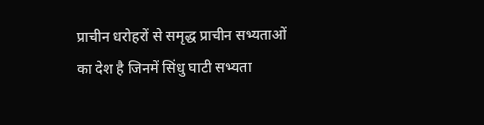प्राचीन धरोहरों से समृद्ध प्राचीन सभ्यताओं का देश है जिनमें सिंधु घाटी सभ्यता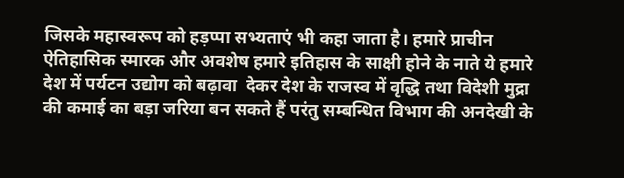जिसके महास्वरूप को हड़प्पा सभ्यताएं भी कहा जाता है। हमारे प्राचीन ऐतिहासिक स्मारक और अवशेष हमारे इतिहास के साक्षी होने के नाते ये हमारे देश में पर्यटन उद्योग को बढ़ावा  देकर देश के राजस्व में वृद्धि तथा विदेशी मुद्रा की कमाई का बड़ा जरिया बन सकते हैं परंतु सम्बन्धित विभाग की अनदेखी के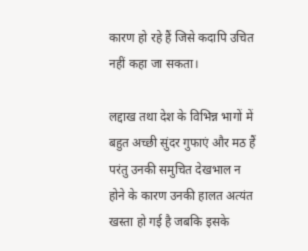कारण हो रहे हैं जिसे कदापि उचित नहीं कहा जा सकता।

लद्दाख तथा देश के विभिन्न भागों में बहुत अच्छी सुंदर गुफाएं और मठ हैं परंतु उनकी समुचित देखभाल न होने के कारण उनकी हालत अत्यंत खस्ता हो गई है जबकि इसके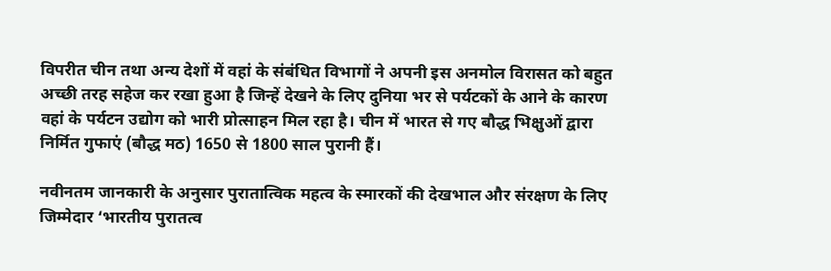विपरीत चीन तथा अन्य देशों में वहां के संबंधित विभागों ने अपनी इस अनमोल विरासत को बहुत अच्छी तरह सहेज कर रखा हुआ है जिन्हें देखने के लिए दुनिया भर से पर्यटकों के आने के कारण वहां के पर्यटन उद्योग को भारी प्रोत्साहन मिल रहा है। चीन में भारत से गए बौद्ध भिक्षुओं द्वारा निर्मित गुफाएं (बौद्ध मठ) 1650 से 1800 साल पुरानी हैं।

नवीनतम जानकारी के अनुसार पुरातात्विक महत्व के स्मारकों की देखभाल और संरक्षण के लिए जिम्मेदार ‘भारतीय पुरातत्व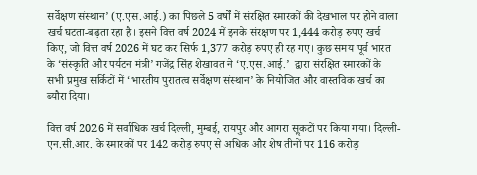सर्वेक्षण संस्थान’ (ए.एस.आई.) का पिछले 5 वर्षों में संरक्षित स्मारकों की देखभाल पर होने वाला खर्च घटता-बढ़ता रहा है। इसने वित्त वर्ष 2024 में इनके संरक्षण पर 1,444 करोड़ रुपए खर्च किए, जो वित्त वर्ष 2026 में घट कर सिर्फ 1,377 करोड़ रुपए ही रह गए। कुछ समय पूर्व भारत के ‘संस्कृति और पर्यटन मंत्री’ गजेंद्र सिंह शेखावत ने ‘ए.एस.आई.’  द्वारा संरक्षित स्मारकों के सभी प्रमुख सर्किटों में ‘भारतीय पुरातत्व सर्वेक्षण संस्थान’ के नियोजित और वास्तविक खर्च का ब्यौरा दिया।

वित्त वर्ष 2026 में सर्वाधिक खर्च दिल्ली, मुम्बई, रायपुर और आगरा सॢकटों पर किया गया। दिल्ली-एन.सी.आर. के स्मारकों पर 142 करोड़ रुपए से अधिक और शेष तीनों पर 116 करोड़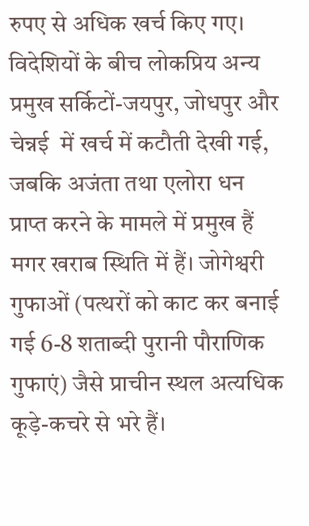रुपए से अधिक खर्च किए गए। विदेशियों के बीच लोकप्रिय अन्य प्रमुख सर्किटों-जयपुर, जोधपुर और चेन्नई  में खर्च में कटौती देखी गई, जबकि अजंता तथा एलोरा धन प्राप्त करने के मामले में प्रमुख हैं मगर खराब स्थिति में हैं। जोगेश्वरी गुफाओं (पत्थरों को काट कर बनाई गई 6-8 शताब्दी पुरानी पौराणिक गुफाएं) जैसे प्राचीन स्थल अत्यधिक कूड़े-कचरे से भरे हैं।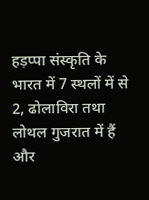हड़प्पा संस्कृति के भारत में 7 स्थलों में से 2, ढोलाविरा तथा लोथल गुजरात में हैं और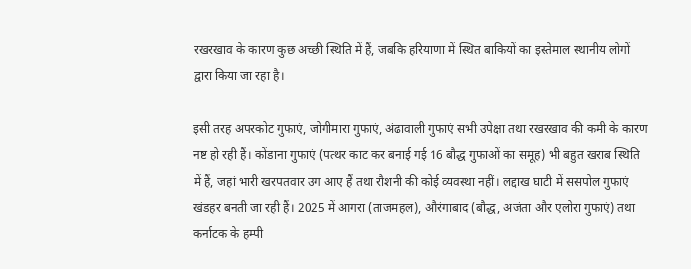रखरखाव के कारण कुछ अच्छी स्थिति में हैं, जबकि हरियाणा में स्थित बाकियों का इस्तेमाल स्थानीय लोगों द्वारा किया जा रहा है।

इसी तरह अपरकोट गुफाएं, जोगीमारा गुफाएं, अंढावाली गुफाएं सभी उपेक्षा तथा रखरखाव की कमी के कारण नष्ट हो रही हैं। कोंडाना गुफाएं (पत्थर काट कर बनाई गई 16 बौद्ध गुफाओं का समूह) भी बहुत खराब स्थिति में हैं, जहां भारी खरपतवार उग आए हैं तथा रौशनी की कोई व्यवस्था नहीं। लद्दाख घाटी में ससपोल गुफाएं खंडहर बनती जा रही हैं। 2025 में आगरा (ताजमहल), औरंगाबाद (बौद्ध, अजंता और एलोरा गुफाएं) तथा कर्नाटक के हम्पी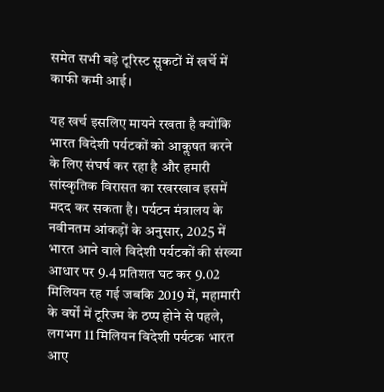समेत सभी बड़े टूरिस्ट सॢकटों में खर्चे में काफी कमी आई।

यह खर्च इसलिए मायने रखता है क्योंकि भारत विदेशी पर्यटकों को आकॢषत करने के लिए संघर्ष कर रहा है और हमारी सांस्कृतिक विरासत का रखरखाव इसमें मदद कर सकता है। पर्यटन मंत्रालय के नवीनतम आंकड़ों के अनुसार, 2025 में भारत आने वाले विदेशी पर्यटकों की संख्या आधार पर 9.4 प्रतिशत घट कर 9.02 मिलियन रह गई जबकि 2019 में, महामारी के वर्षों में टूरिज्म के ठप्प होने से पहले, लगभग 11 मिलियन विदेशी पर्यटक भारत आए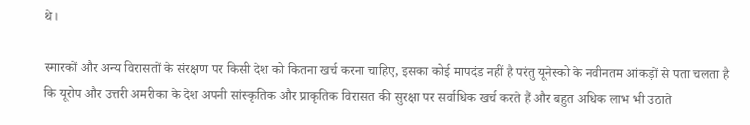थे।

स्मारकों और अन्य विरासतों के संरक्षण पर किसी देश को कितना खर्च करना चाहिए, इसका कोई मापदंड नहीं है परंतु यूनेस्को के नवीनतम आंकड़ों से पता चलता है कि यूरोप और उत्तरी अमरीका के देश अपनी सांस्कृतिक और प्राकृतिक विरासत की सुरक्षा पर सर्वाधिक खर्च करते हैं और बहुत अधिक लाभ भी उठाते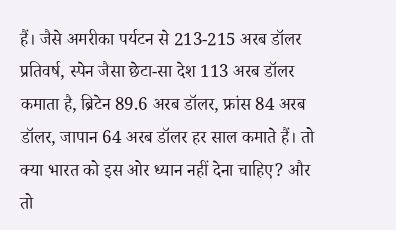हैं। जैसे अमरीका पर्यटन से 213-215 अरब डॉलर प्रतिवर्ष, स्पेन जैसा छेटा-सा देश 113 अरब डॉलर कमाता है, ब्रिटेन 89.6 अरब डॉलर, फ्रांस 84 अरब डॉलर, जापान 64 अरब डॉलर हर साल कमाते हैं। तो क्या भारत को इस ओर ध्यान नहीं देना चाहिए? और तो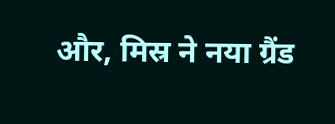और, मिस्र ने नया ग्रैंड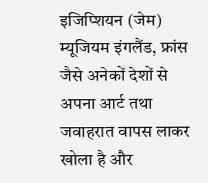इजिप्शियन (जेम) म्यूजियम इंगलैंड, फ्रांस जैसे अनेकों देशों से अपना आर्ट तथा जवाहरात वापस लाकर खोला है और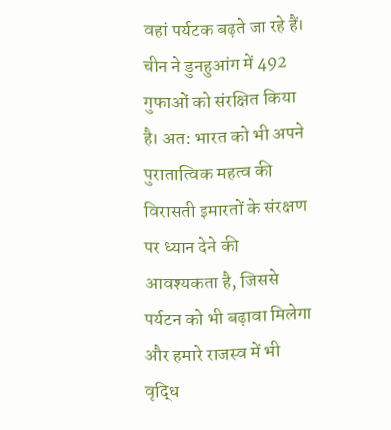वहां पर्यटक बढ़ते जा रहे हैं। चीन ने डुनहुआंग में 492 गुफाओं को संरक्षित किया है। अत: भारत को भी अपने पुरातात्विक महत्व की विरासती इमारतों के संरक्षण पर ध्यान देने की आवश्यकता है, जिससे पर्यटन को भी बढ़ावा मिलेगा और हमारे राजस्व में भी वृद्धि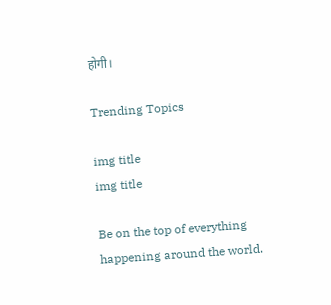होगी।

Trending Topics

img title
img title

Be on the top of everything happening around the world.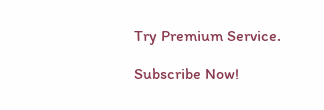Try Premium Service.

Subscribe Now!